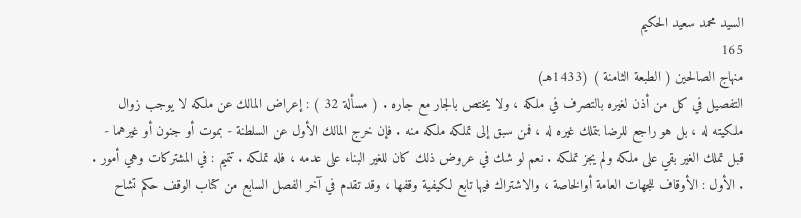السيد محمد سعيد الحكيم
165
منهاج الصالحين ( الطبعة الثامنة ) (1433هـ)
التفصيل في كل من أذن لغيره بالتصرف في ملكه ، ولا يختص بالجار مع جاره . ( مسألة 32 ) : إعراض المالك عن ملكه لا يوجب زوال ملكيته له ، بل هو راجع للرضا بتملك غيره له ، فمن سبق إلى تملكه ملكه منه . فإن خرج المالك الأول عن السلطنة - بموت أو جنون أو غيرهما - قبل تملك الغير بقي على ملكه ولم يجز تملكه . نعم لو شك في عروض ذلك كان للغير البناء على عدمه ، فله تملكه . تتميم : في المشتركات وهي أمور . . الأول : الأوقاف للجهات العامة أوالخاصة ، والاشتراك فيها تابع لكيفية وقفها ، وقد تقدم في آخر الفصل السابع من كتاب الوقف حكم تشاح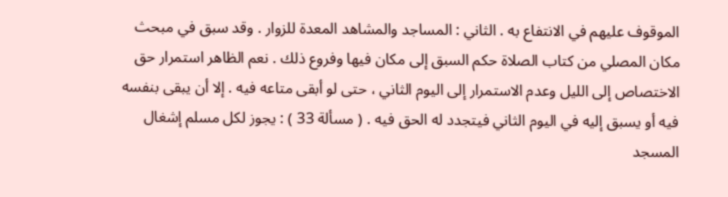الموقوف عليهم في الانتفاع به . الثاني : المساجد والمشاهد المعدة للزوار . وقد سبق في مبحث مكان المصلي من كتاب الصلاة حكم السبق إلى مكان فيها وفروع ذلك . نعم الظاهر استمرار حق الاختصاص إلى الليل وعدم الاستمرار إلى اليوم الثاني ، حتى لو أبقى متاعه فيه . إلا أن يبقى بنفسه فيه أو يسبق إليه في اليوم الثاني فيتجدد له الحق فيه . ( مسألة 33 ) : يجوز لكل مسلم إشغال المسجد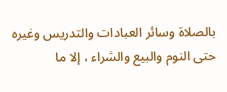بالصلاة وسائر العبادات والتدريس وغيره حتى النوم والبيع والشراء ، إلا ما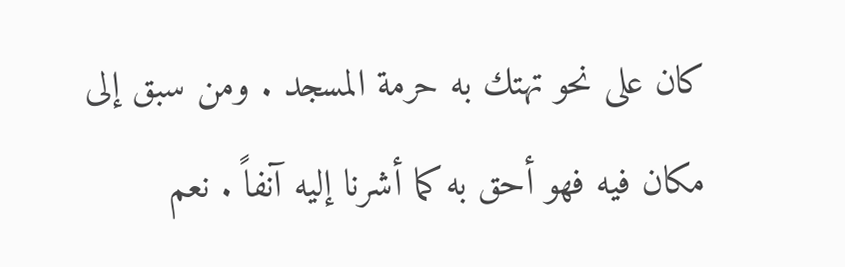كان على نحو تهتك به حرمة المسجد . ومن سبق إلى مكان فيه فهو أحق به كما أشرنا إليه آنفاً . نعم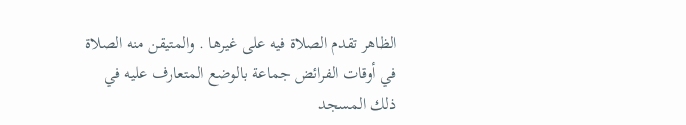الظاهر تقدم الصلاة فيه على غيرها . والمتيقن منه الصلاة في أوقات الفرائض جماعة بالوضع المتعارف عليه في ذلك المسجد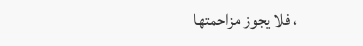، فلا يجوز مزاحمتها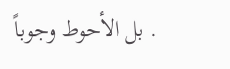. بل الأحوط وجوباً